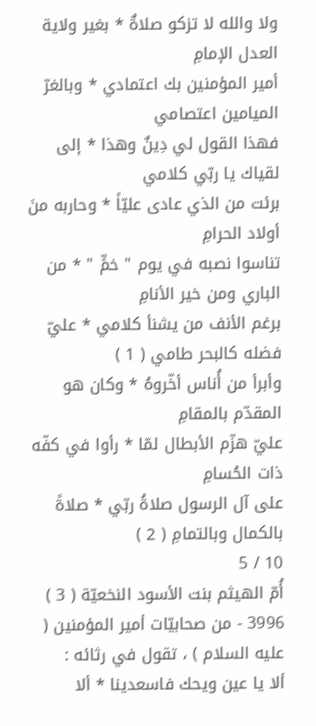ولا والله لا تزكو صلاةٌ * بغير ولاية العدل الإمامِ
أمير المؤمنين بك اعتمادي * وبالغرّ الميامين اعتصامي
فهذا القول لي دِينٌ وهذا * إلى لقياك يا ربّي كلامي
برئت من الذي عادى عليّاً * وحاربه منَ أولاد الحرامِ
تناسوا نصبه في يوم " خمٍّ " * من الباري ومن خير الأنامِ
برغم الأنف من يشنأ كلامي * عليّ فضله كالبحر طامي ( 1 )
وأبرأ من أُناس أخّروهُ * وكان هو المقدّم بالمقامِ
عليّ هزّم الأبطال لمّا * رأوا في كفّه ذات الحُسامِ
على آل الرسول صلاةُ ربّي * صلاةً بالكمال وبالتمامِ ( 2 )
10 / 5
أُمّ الهيثم بنت الأسود النخعيّة ( 3 )
3996 - من صحابيّات أمير المؤمنين ( عليه السلام ) ، تقول في رثائه :
ألا يا عين ويحك فاسعدينا * ألا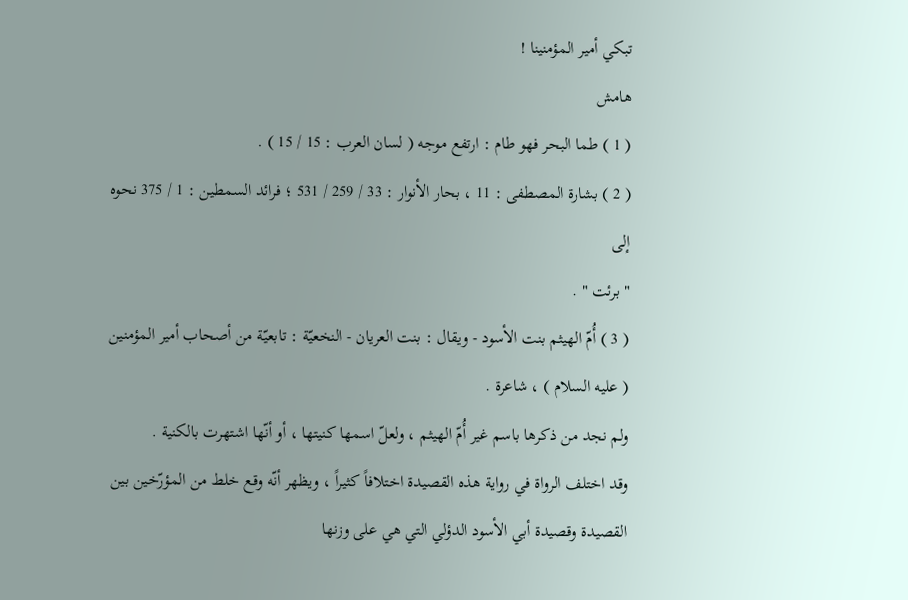تبكي أمير المؤمنينا !
هامش
( 1 ) طما البحر فهو طام : ارتفع موجه ( لسان العرب : 15 / 15 ) .
( 2 ) بشارة المصطفى : 11 ، بحار الأنوار : 33 / 259 / 531 ؛ فرائد السمطين : 1 / 375 نحوه إلى
" برئت " .
( 3 ) أُمّ الهيثم بنت الأسود - ويقال : بنت العريان - النخعيّة : تابعيّة من أصحاب أمير المؤمنين ( عليه السلام ) ، شاعرة .
ولم نجد من ذكرها باسم غير أُمّ الهيثم ، ولعلّ اسمها كنيتها ، أو أنّها اشتهرت بالكنية .
وقد اختلف الرواة في رواية هذه القصيدة اختلافاً كثيراً ، ويظهر أنّه وقع خلط من المؤرّخين بين
القصيدة وقصيدة أبي الأسود الدؤلي التي هي على وزنها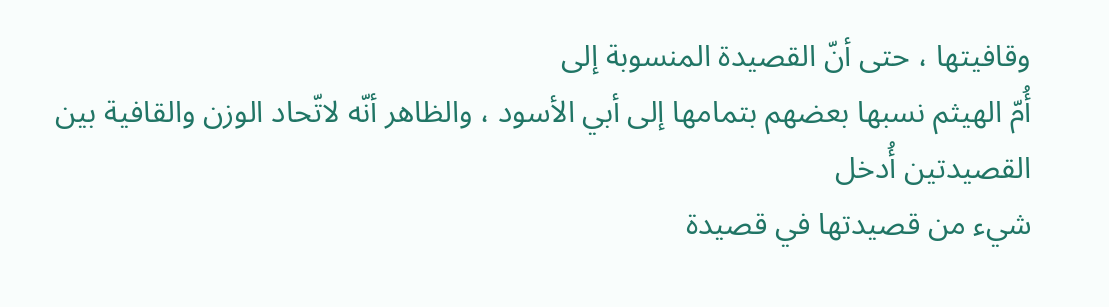وقافيتها ، حتى أنّ القصيدة المنسوبة إلى
أُمّ الهيثم نسبها بعضهم بتمامها إلى أبي الأسود ، والظاهر أنّه لاتّحاد الوزن والقافية بين القصيدتين أُدخل
شيء من قصيدتها في قصيدة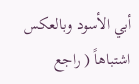أبي الأسود وبالعكس اشتباهاً ( راجع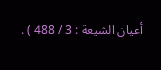أعيان الشيعة : 3 / 488 ) .